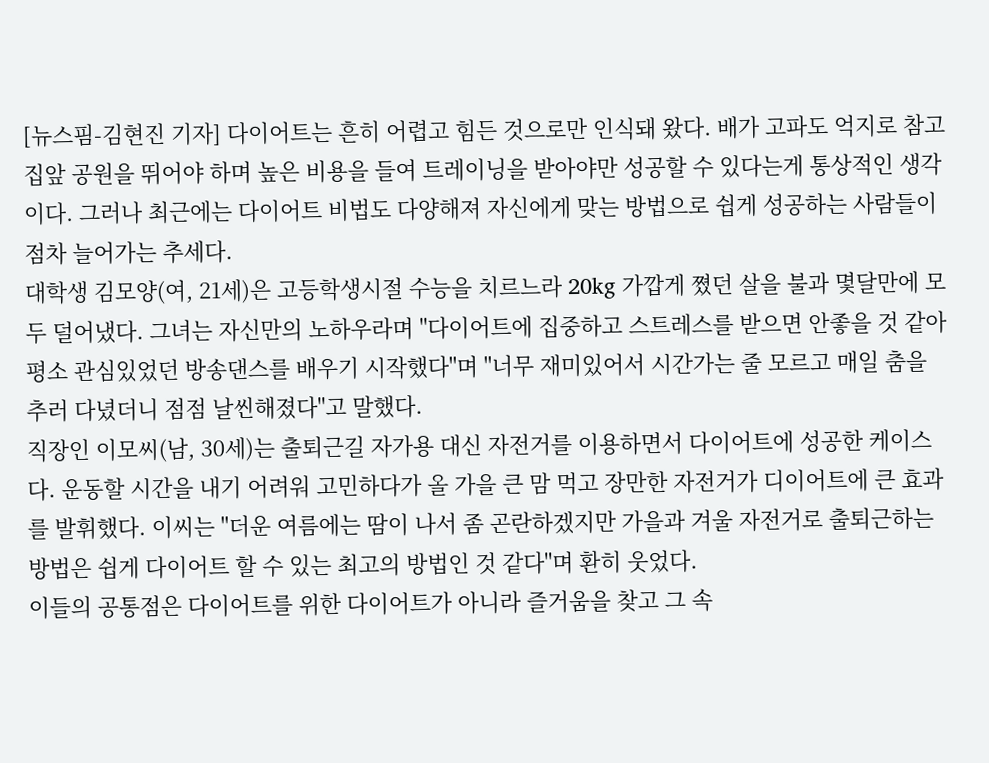[뉴스핌-김현진 기자] 다이어트는 흔히 어렵고 힘든 것으로만 인식돼 왔다. 배가 고파도 억지로 참고 집앞 공원을 뛰어야 하며 높은 비용을 들여 트레이닝을 받아야만 성공할 수 있다는게 통상적인 생각이다. 그러나 최근에는 다이어트 비법도 다양해져 자신에게 맞는 방법으로 쉽게 성공하는 사람들이 점차 늘어가는 추세다.
대학생 김모양(여, 21세)은 고등학생시절 수능을 치르느라 20kg 가깝게 쪘던 살을 불과 몇달만에 모두 덜어냈다. 그녀는 자신만의 노하우라며 "다이어트에 집중하고 스트레스를 받으면 안좋을 것 같아 평소 관심있었던 방송댄스를 배우기 시작했다"며 "너무 재미있어서 시간가는 줄 모르고 매일 춤을 추러 다녔더니 점점 날씬해졌다"고 말했다.
직장인 이모씨(남, 30세)는 출퇴근길 자가용 대신 자전거를 이용하면서 다이어트에 성공한 케이스다. 운동할 시간을 내기 어려워 고민하다가 올 가을 큰 맘 먹고 장만한 자전거가 디이어트에 큰 효과를 발휘했다. 이씨는 "더운 여름에는 땀이 나서 좀 곤란하겠지만 가을과 겨울 자전거로 출퇴근하는 방법은 쉽게 다이어트 할 수 있는 최고의 방법인 것 같다"며 환히 웃었다.
이들의 공통점은 다이어트를 위한 다이어트가 아니라 즐거움을 찾고 그 속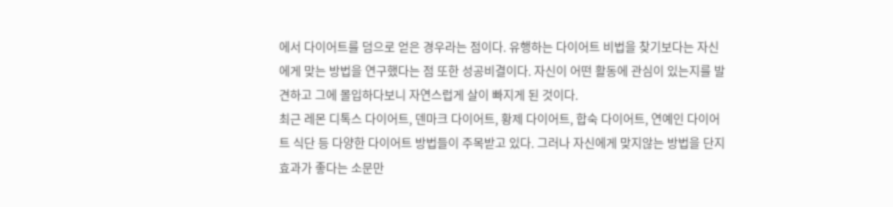에서 다이어트를 덤으로 얻은 경우라는 점이다. 유행하는 다이어트 비법을 찾기보다는 자신에게 맞는 방법을 연구했다는 점 또한 성공비결이다. 자신이 어떤 활동에 관심이 있는지를 발견하고 그에 몰입하다보니 자연스럽게 살이 빠지게 된 것이다.
최근 레몬 디톡스 다이어트, 덴마크 다이어트, 황제 다이어트, 합숙 다이어트, 연예인 다이어트 식단 등 다양한 다이어트 방법들이 주목받고 있다. 그러나 자신에게 맞지않는 방법을 단지 효과가 좋다는 소문만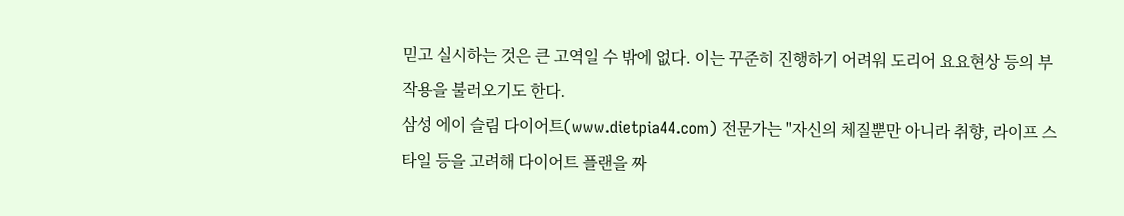믿고 실시하는 것은 큰 고역일 수 밖에 없다. 이는 꾸준히 진행하기 어려워 도리어 요요현상 등의 부작용을 불러오기도 한다.
삼성 에이 슬림 다이어트(www.dietpia44.com) 전문가는 "자신의 체질뿐만 아니라 취향, 라이프 스타일 등을 고려해 다이어트 플랜을 짜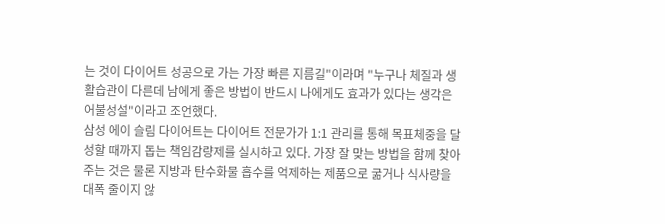는 것이 다이어트 성공으로 가는 가장 빠른 지름길"이라며 "누구나 체질과 생활습관이 다른데 남에게 좋은 방법이 반드시 나에게도 효과가 있다는 생각은 어불성설"이라고 조언했다.
삼성 에이 슬림 다이어트는 다이어트 전문가가 1:1 관리를 통해 목표체중을 달성할 때까지 돕는 책임감량제를 실시하고 있다. 가장 잘 맞는 방법을 함께 찾아주는 것은 물론 지방과 탄수화물 흡수를 억제하는 제품으로 굶거나 식사량을 대폭 줄이지 않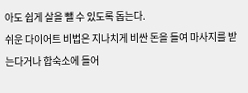아도 쉽게 살을 뺄 수 있도록 돕는다.
쉬운 다이어트 비법은 지나치게 비싼 돈을 들여 마사지를 받는다거나 합숙소에 들어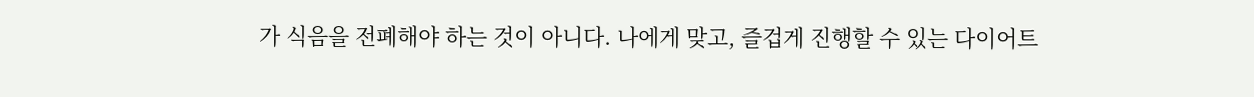가 식음을 전폐해야 하는 것이 아니다. 나에게 맞고, 즐겁게 진행할 수 있는 다이어트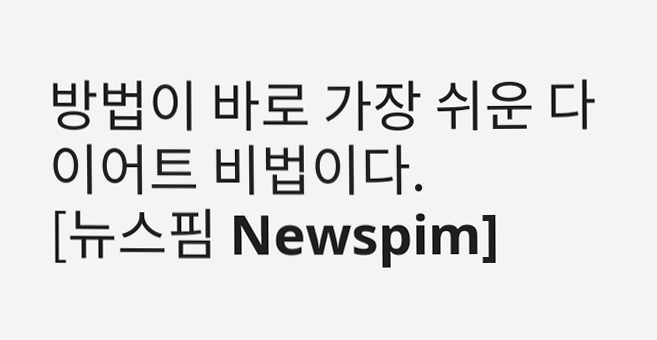방법이 바로 가장 쉬운 다이어트 비법이다.
[뉴스핌 Newspim]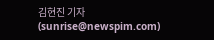김현진 기자 (sunrise@newspim.com)